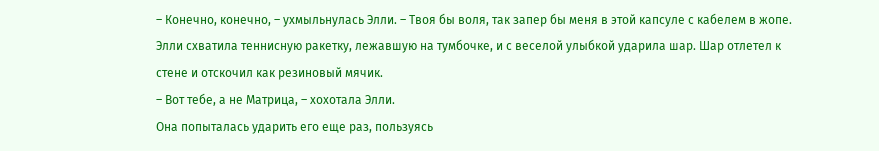– Конечно, конечно, – ухмыльнулась Элли. – Твоя бы воля, так запер бы меня в этой капсуле с кабелем в жопе.
Элли схватила теннисную ракетку, лежавшую на тумбочке, и с веселой улыбкой ударила шар. Шар отлетел к стене и отскочил как резиновый мячик.
– Вот тебе, а не Матрица, – хохотала Элли.
Она попыталась ударить его еще раз, пользуясь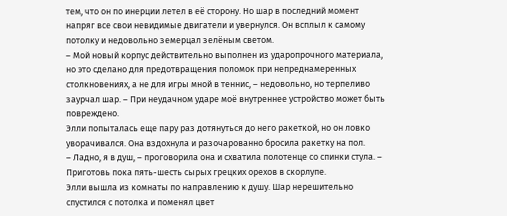тем, что он по инерции летел в её сторону. Но шар в последний момент напряг все свои невидимые двигатели и увернулся. Он всплыл к самому потолку и недовольно земерцал зелёным светом.
– Мой новый корпус действительно выполнен из ударопрочного материала, но это сделано для предотвращения поломок при непреднамеренных столкновениях, а не для игры мной в теннис, – недовольно, но терпеливо заурчал шар. – При неудачном ударе моё внутреннее устройство может быть повреждено.
Элли попыталась еще пару раз дотянуться до него ракеткой, но он ловко уворачивался. Она вздохнула и разочарованно бросила ракетку на пол.
– Ладно, я в душ, – проговорила она и схватила полотенце со спинки стула. – Приготовь пока пять-шесть сырых грецких орехов в скорлупе.
Элли вышла из комнаты по направлению к душу. Шар нерешительно спустился с потолка и поменял цвет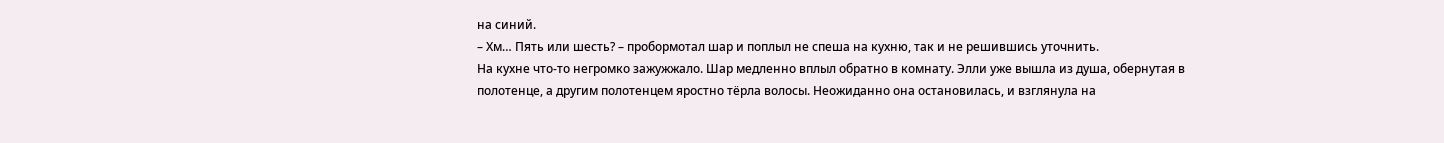на синий.
– Хм… Пять или шесть? – пробормотал шар и поплыл не спеша на кухню, так и не решившись уточнить.
На кухне что-то негромко зажужжало. Шар медленно вплыл обратно в комнату. Элли уже вышла из душа, обернутая в полотенце, а другим полотенцем яростно тёрла волосы. Неожиданно она остановилась, и взглянула на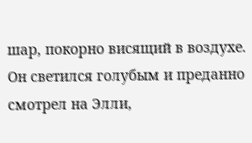шар, покорно висящий в воздухе. Он светился голубым и преданно смотрел на Элли,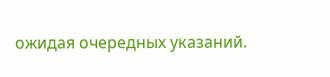ожидая очередных указаний.